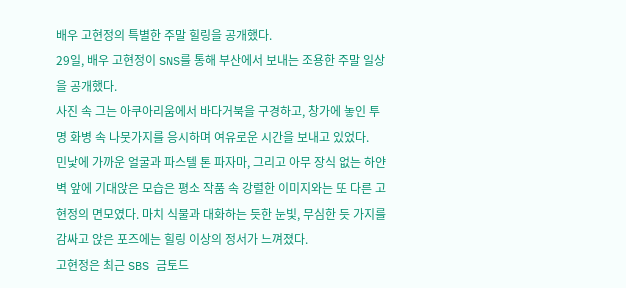배우 고현정의 특별한 주말 힐링을 공개했다.
29일, 배우 고현정이 SNS를 통해 부산에서 보내는 조용한 주말 일상을 공개했다.
사진 속 그는 아쿠아리움에서 바다거북을 구경하고, 창가에 놓인 투명 화병 속 나뭇가지를 응시하며 여유로운 시간을 보내고 있었다.
민낯에 가까운 얼굴과 파스텔 톤 파자마, 그리고 아무 장식 없는 하얀 벽 앞에 기대앉은 모습은 평소 작품 속 강렬한 이미지와는 또 다른 고현정의 면모였다. 마치 식물과 대화하는 듯한 눈빛, 무심한 듯 가지를 감싸고 앉은 포즈에는 힐링 이상의 정서가 느껴졌다.
고현정은 최근 SBS 금토드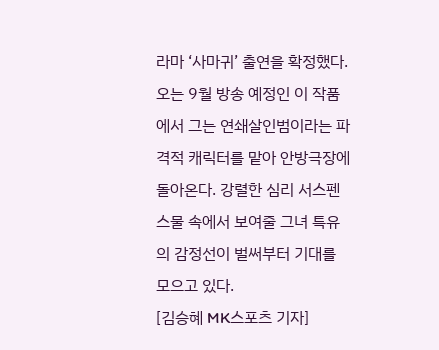라마 ‘사마귀’ 출연을 확정했다. 오는 9월 방송 예정인 이 작품에서 그는 연쇄살인범이라는 파격적 캐릭터를 맡아 안방극장에 돌아온다. 강렬한 심리 서스펜스물 속에서 보여줄 그녀 특유의 감정선이 벌써부터 기대를 모으고 있다.
[김승혜 MK스포츠 기자]